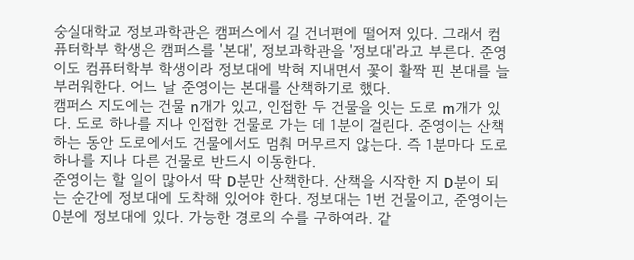숭실대학교 정보과학관은 캠퍼스에서 길 건너편에 떨어져 있다. 그래서 컴퓨터학부 학생은 캠퍼스를 '본대', 정보과학관을 '정보대'라고 부른다. 준영이도 컴퓨터학부 학생이라 정보대에 박혀 지내면서 꽃이 활짝 핀 본대를 늘 부러워한다. 어느 날 준영이는 본대를 산책하기로 했다.
캠퍼스 지도에는 건물 n개가 있고, 인접한 두 건물을 잇는 도로 m개가 있다. 도로 하나를 지나 인접한 건물로 가는 데 1분이 걸린다. 준영이는 산책하는 동안 도로에서도 건물에서도 멈춰 머무르지 않는다. 즉 1분마다 도로 하나를 지나 다른 건물로 반드시 이동한다.
준영이는 할 일이 많아서 딱 D분만 산책한다. 산책을 시작한 지 D분이 되는 순간에 정보대에 도착해 있어야 한다. 정보대는 1번 건물이고, 준영이는 0분에 정보대에 있다. 가능한 경로의 수를 구하여라. 같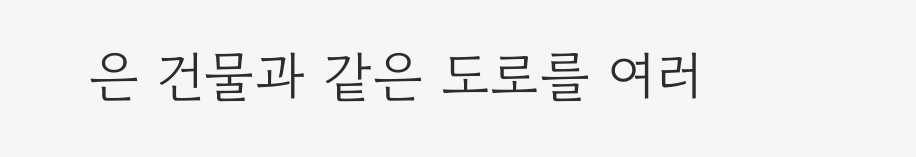은 건물과 같은 도로를 여러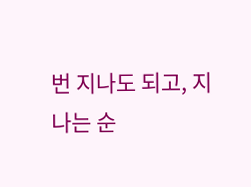번 지나도 되고, 지나는 순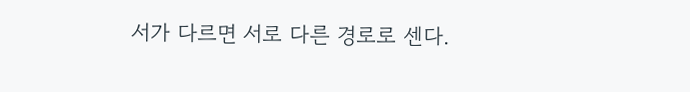서가 다르면 서로 다른 경로로 센다.